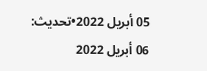05 أبريل 2022•تحديث: 06 أبريل 2022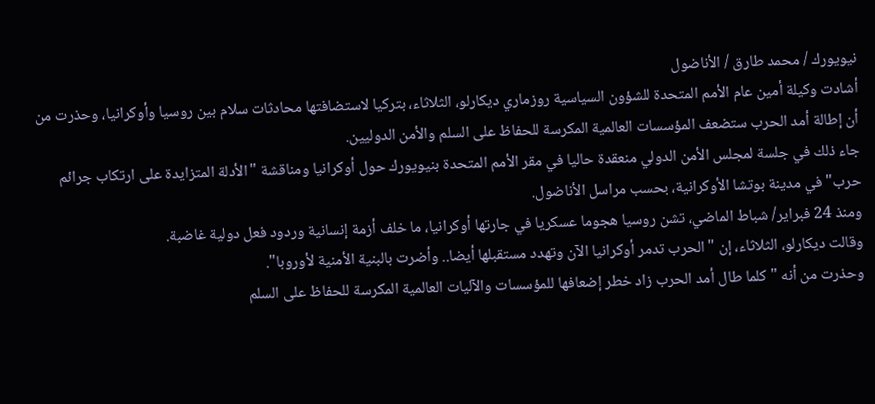نيويورك / محمد طارق / الأناضول
أشادت وكيلة أمين عام الأمم المتحدة للشؤون السياسية روزماري ديكارلو، الثلاثاء، بتركيا لاستضافتها محادثات سلام بين روسيا وأوكرانيا، وحذرت من أن إطالة أمد الحرب ستضعف المؤسسات العالمية المكرسة للحفاظ على السلم والأمن الدوليين.
جاء ذلك في جلسة لمجلس الأمن الدولي منعقدة حاليا في مقر الأمم المتحدة بنيويورك حول أوكرانيا ومناقشة "الأدلة المتزايدة على ارتكاب جرائم حرب" في مدينة بوتشا الأوكرانية، بحسب مراسل الأناضول.
ومنذ 24 فبراير/ شباط الماضي، تشن روسيا هجوما عسكريا في جارتها أوكرانيا، ما خلف أزمة إنسانية وردود فعل دولية غاضبة.
وقالت ديكارلو، الثلاثاء، إن "الحرب تدمر أوكرانيا الآن وتهدد مستقبلها أيضا.. وأضرت بالبنية الأمنية لأوروبا".
وحذرت من أنه "كلما طال أمد الحرب زاد خطر إضعافها للمؤسسات والآليات العالمية المكرسة للحفاظ على السلم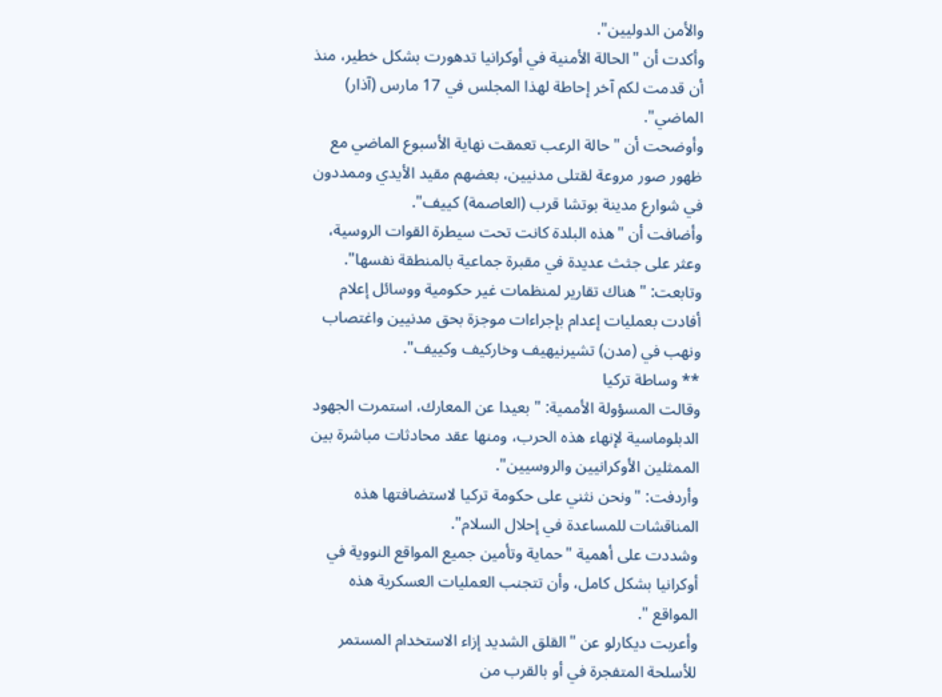والأمن الدوليين".
وأكدت أن "الحالة الأمنية في أوكرانيا تدهورت بشكل خطير، منذ أن قدمت لكم آخر إحاطة لهذا المجلس في 17 مارس (آذار) الماضي".
وأوضحت أن "حالة الرعب تعمقت نهاية الأسبوع الماضي مع ظهور صور مروعة لقتلى مدنيين، بعضهم مقيد الأيدي وممددون في شوارع مدينة بوتشا قرب (العاصمة) كييف".
وأضافت أن "هذه البلدة كانت تحت سيطرة القوات الروسية، وعثر على جثث عديدة في مقبرة جماعية بالمنطقة نفسها".
وتابعت: "هناك تقارير لمنظمات غير حكومية ووسائل إعلام أفادت بعمليات إعدام بإجراءات موجزة بحق مدنيين واغتصاب ونهب في (مدن) تشيرنيهيف وخاركيف وكييف".
** وساطة تركيا
وقالت المسؤولة الأممية: "بعيدا عن المعارك، استمرت الجهود الدبلوماسية لإنهاء هذه الحرب، ومنها عقد محادثات مباشرة بين الممثلين الأوكرانيين والروسيين".
وأردفت: "ونحن نثني على حكومة تركيا لاستضافتها هذه المناقشات للمساعدة في إحلال السلام".
وشددت على أهمية "حماية وتأمين جميع المواقع النووية في أوكرانيا بشكل كامل، وأن تتجنب العمليات العسكرية هذه المواقع ".
وأعربت ديكارلو عن "القلق الشديد إزاء الاستخدام المستمر للأسلحة المتفجرة في أو بالقرب من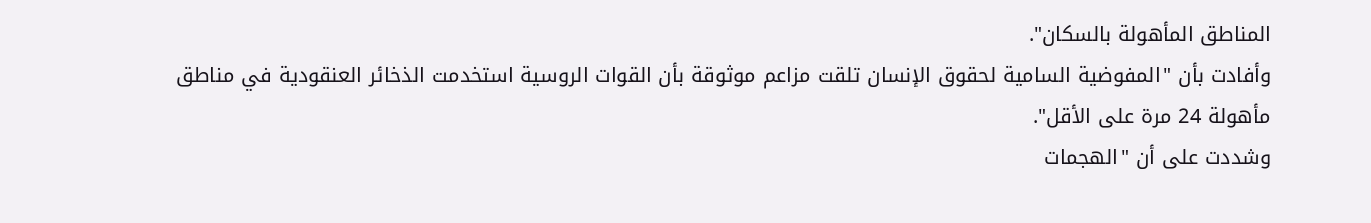المناطق المأهولة بالسكان".
وأفادت بأن "المفوضية السامية لحقوق الإنسان تلقت مزاعم موثوقة بأن القوات الروسية استخدمت الذخائر العنقودية في مناطق مأهولة 24 مرة على الأقل".
وشددت على أن "الهجمات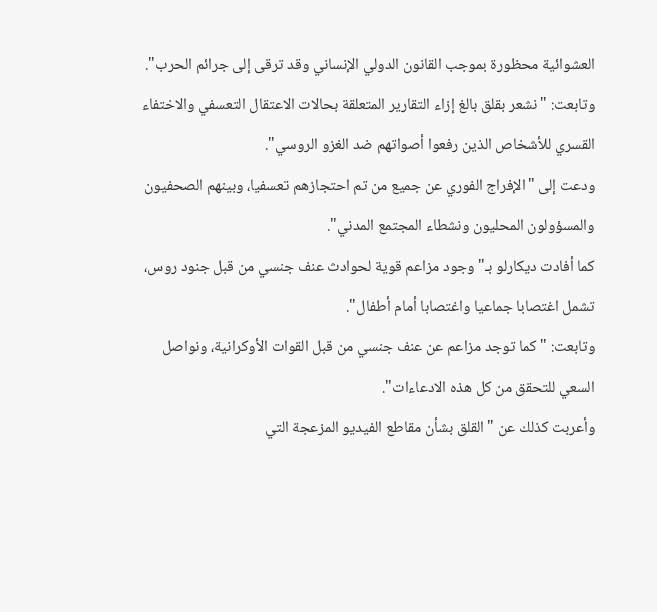العشوائية محظورة بموجب القانون الدولي الإنساني وقد ترقى إلى جرائم الحرب".
وتابعت: "نشعر بقلق بالغ إزاء التقارير المتعلقة بحالات الاعتقال التعسفي والاختفاء القسري للأشخاص الذين رفعوا أصواتهم ضد الغزو الروسي".
ودعت إلى "الإفراج الفوري عن جميع من تم احتجازهم تعسفيا، وبينهم الصحفيون والمسؤولون المحليون ونشطاء المجتمع المدني".
كما أفادت ديكارلو بـ"وجود مزاعم قوية لحوادث عنف جنسي من قبل جنود روس، تشمل اغتصابا جماعيا واغتصابا أمام أطفال".
وتابعت: "كما توجد مزاعم عن عنف جنسي من قبل القوات الأوكرانية، ونواصل السعي للتحقق من كل هذه الادعاءات".
وأعربت كذلك عن "القلق بشأن مقاطع الفيديو المزعجة التي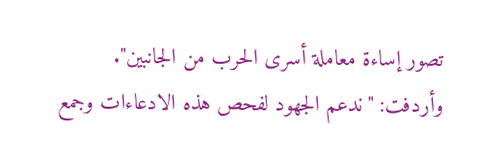تصور إساءة معاملة أسرى الحرب من الجانبين".
وأردفت: "ندعم الجهود لفحص هذه الادعاءات وجمع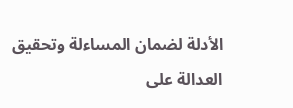الأدلة لضمان المساءلة وتحقيق العدالة على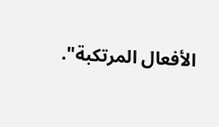الأفعال المرتكبة".